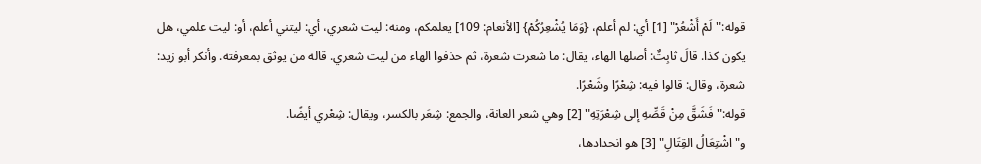قوله:"لَمْ أَشْعُرْ" [1] أي: لم أعلم، {وَمَا يُشْعِرُكُمْ} [الأنعام: 109] يعلمكم، ومنه: ليت شعري، أي: ليتني أعلم، أو: ليت علمي، هل يكون كذا. قالَ ثابِتٌ: أصلها الهاء، يقال: ما شعرت شعرة، ثم حذفوا الهاء من ليت شعري. قاله من يوثق بمعرفته. وأنكر أبو زيد: شعرة، وقال: قالوا فيه: شِعْرًا وشَعْرًا.
قوله:"فَشَقَّ مِنْ قَصِّهِ إلى شِعْرَتِهِ" [2] وهي شعر العانة، والجمع: شِعَر بالكسر، ويقال: شِعْري أيضًا.
و"اشْتِعَالُ القِتَالِ" [3] هو انحدادها،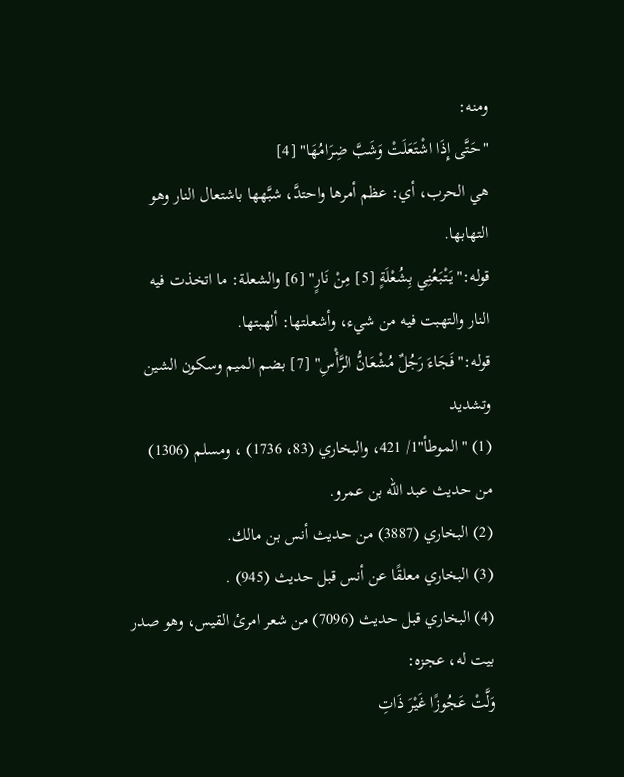ومنه:
"حَتَّى إِذَا اشْتَعَلَتْ وَشَبَّ ضِرَامُهَا" [4]
هي الحرب، أي: عظم أمرها واحتدَّ، شبَّهها باشتعال النار وهو التهابها.
قوله:"يَتْبَعُنِي بِشُعْلَةٍ [5] مِنْ نَارٍ" [6] والشعلة: ما اتخذت فيه النار والتهبت فيه من شيء، وأشعلتها: ألهبتها.
قوله:"فَجَاءَ رَجُلٌ مُشْعَانُّ الرَّأْسِ" [7] بضم الميم وسكون الشين وتشديد
(1) "الموطأ"1/ 421، والبخاري (83، 1736) ، ومسلم (1306) من حديث عبد الله بن عمرو.
(2) البخاري (3887) من حديث أنس بن مالك.
(3) البخاري معلقًا عن أنس قبل حديث (945) .
(4) البخاري قبل حديث (7096) من شعر امرئ القيس، وهو صدر بيت له، عجزه:
وَلَّتْ عَجُوزًا غَيْرَ ذَاتِ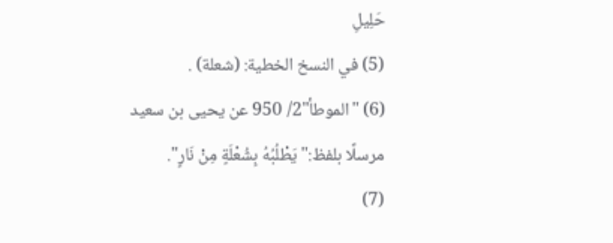حَلِيلِ
(5) في النسخ الخطية: (شعلة) .
(6) "الموطأ"2/ 950 عن يحيى بن سعيد مرسلًا بلفظ:"يَطْلُبُهُ بِشُعْلَةٍ مِنْ نَارٍ".
(7)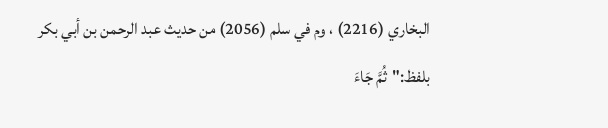البخاري (2216) ، وم في سلم (2056) من حديث عبد الرحمن بن أبي بكر بلفظ:"ثُمَّ جَاءَ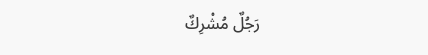رَجُلٌ مُشْرِكٌ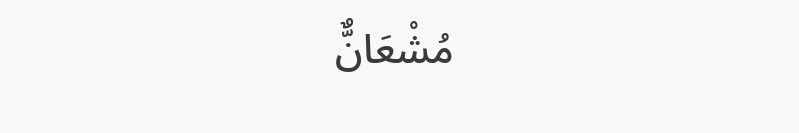مُشْعَانٌّ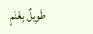طَوِيلٌ بِغَنَمٍ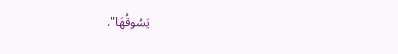يَسُوقُهَا".